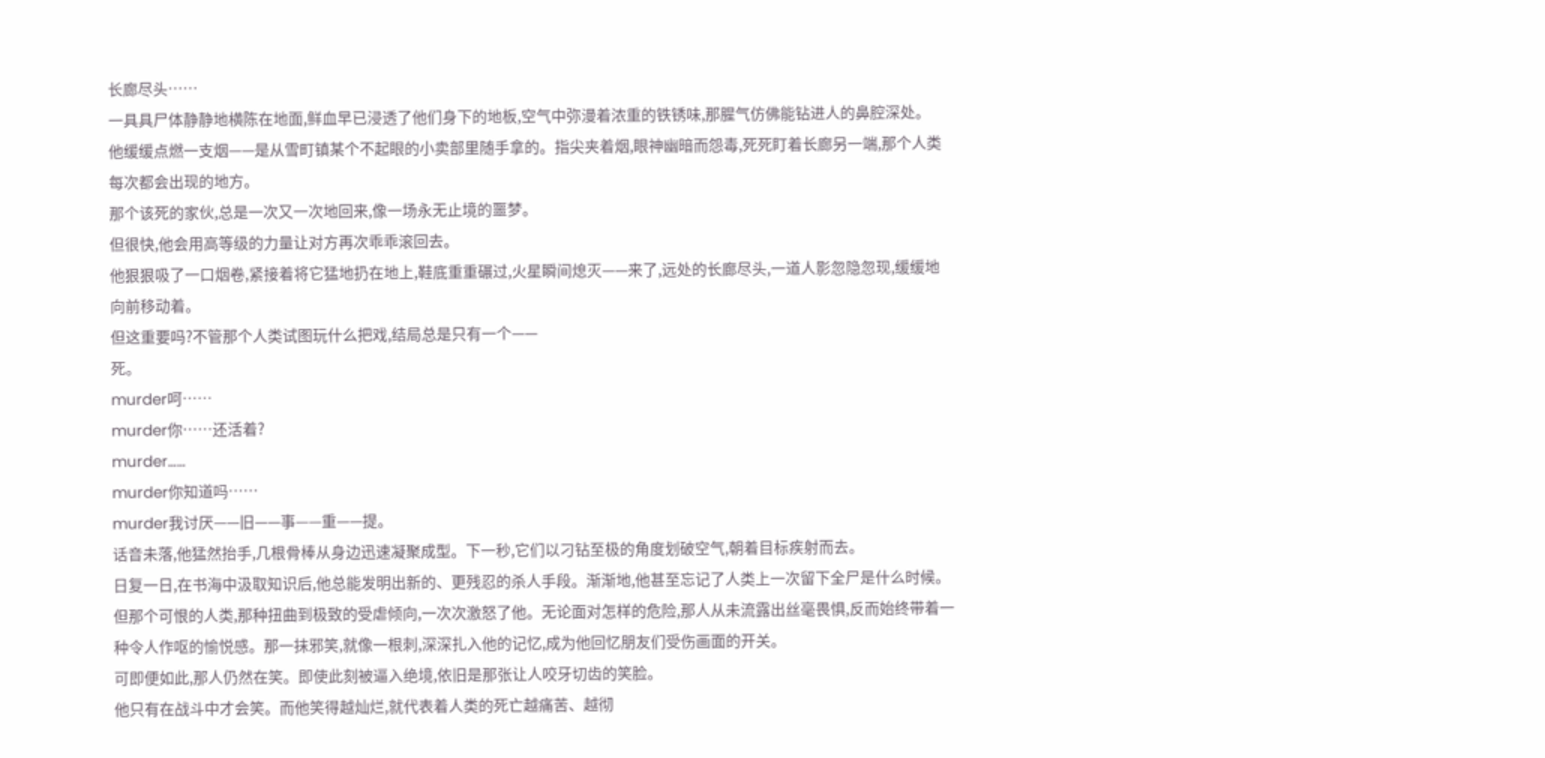长廊尽头……
一具具尸体静静地横陈在地面,鲜血早已浸透了他们身下的地板,空气中弥漫着浓重的铁锈味,那腥气仿佛能钻进人的鼻腔深处。
他缓缓点燃一支烟——是从雪町镇某个不起眼的小卖部里随手拿的。指尖夹着烟,眼神幽暗而怨毒,死死盯着长廊另一端,那个人类每次都会出现的地方。
那个该死的家伙,总是一次又一次地回来,像一场永无止境的噩梦。
但很快,他会用高等级的力量让对方再次乖乖滚回去。
他狠狠吸了一口烟卷,紧接着将它猛地扔在地上,鞋底重重碾过,火星瞬间熄灭——来了,远处的长廊尽头,一道人影忽隐忽现,缓缓地向前移动着。
但这重要吗?不管那个人类试图玩什么把戏,结局总是只有一个——
死。
murder呵……
murder你……还活着?
murder……
murder你知道吗……
murder我讨厌——旧——事——重——提。
话音未落,他猛然抬手,几根骨棒从身边迅速凝聚成型。下一秒,它们以刁钻至极的角度划破空气,朝着目标疾射而去。
日复一日,在书海中汲取知识后,他总能发明出新的、更残忍的杀人手段。渐渐地,他甚至忘记了人类上一次留下全尸是什么时候。但那个可恨的人类,那种扭曲到极致的受虐倾向,一次次激怒了他。无论面对怎样的危险,那人从未流露出丝毫畏惧,反而始终带着一种令人作呕的愉悦感。那一抹邪笑,就像一根刺,深深扎入他的记忆,成为他回忆朋友们受伤画面的开关。
可即便如此,那人仍然在笑。即使此刻被逼入绝境,依旧是那张让人咬牙切齿的笑脸。
他只有在战斗中才会笑。而他笑得越灿烂,就代表着人类的死亡越痛苦、越彻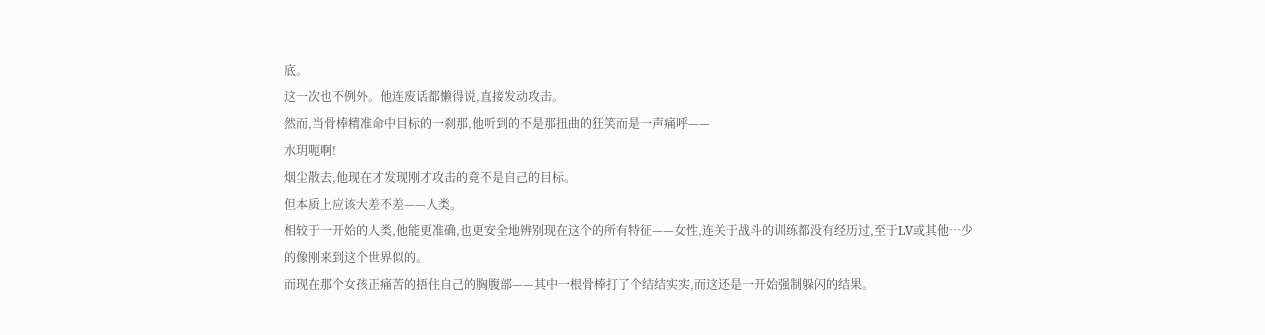底。
这一次也不例外。他连废话都懒得说,直接发动攻击。
然而,当骨棒精准命中目标的一刹那,他听到的不是那扭曲的狂笑而是一声痛呼——
水玥呃啊!
烟尘散去,他现在才发现刚才攻击的竟不是自己的目标。
但本质上应该大差不差——人类。
相较于一开始的人类,他能更准确,也更安全地辨别现在这个的所有特征——女性,连关于战斗的训练都没有经历过,至于LV或其他…少的像刚来到这个世界似的。
而现在那个女孩正痛苦的捂住自己的胸腹部——其中一根骨棒打了个结结实实,而这还是一开始强制躲闪的结果。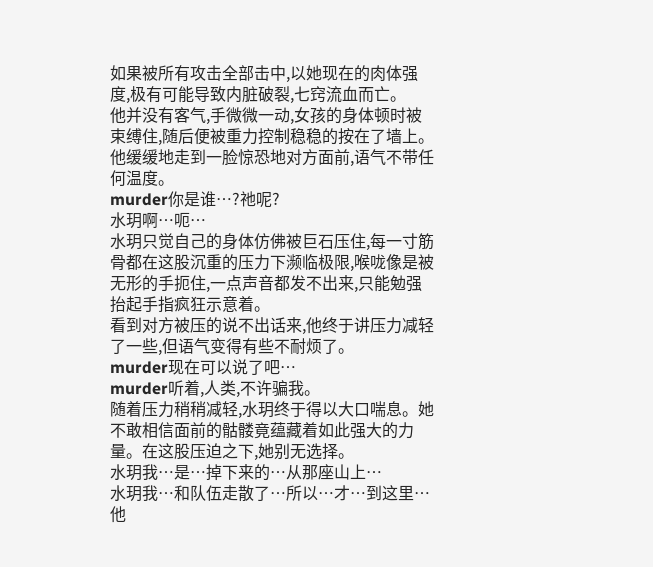如果被所有攻击全部击中,以她现在的肉体强度,极有可能导致内脏破裂,七窍流血而亡。
他并没有客气,手微微一动,女孩的身体顿时被束缚住,随后便被重力控制稳稳的按在了墙上。
他缓缓地走到一脸惊恐地对方面前,语气不带任何温度。
murder你是谁…?祂呢?
水玥啊…呃…
水玥只觉自己的身体仿佛被巨石压住,每一寸筋骨都在这股沉重的压力下濒临极限,喉咙像是被无形的手扼住,一点声音都发不出来,只能勉强抬起手指疯狂示意着。
看到对方被压的说不出话来,他终于讲压力减轻了一些,但语气变得有些不耐烦了。
murder现在可以说了吧…
murder听着,人类,不许骗我。
随着压力稍稍减轻,水玥终于得以大口喘息。她不敢相信面前的骷髅竟蕴藏着如此强大的力量。在这股压迫之下,她别无选择。
水玥我…是…掉下来的…从那座山上…
水玥我…和队伍走散了…所以…才…到这里…
他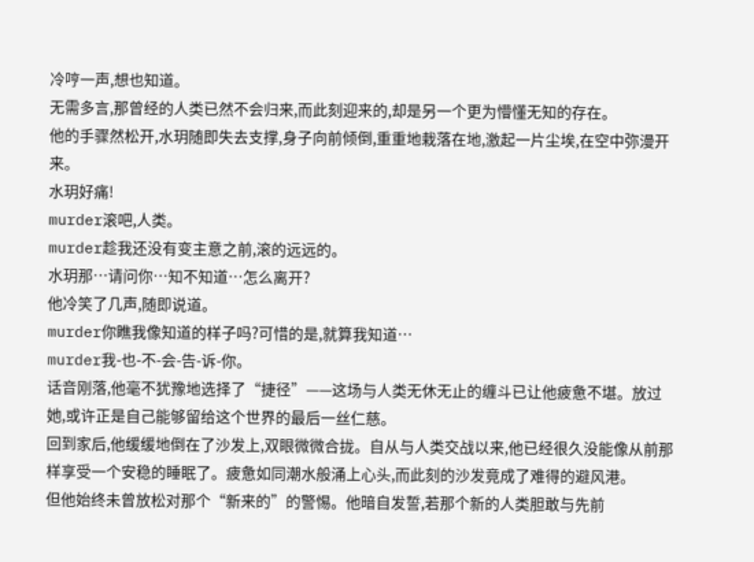冷哼一声,想也知道。
无需多言,那曾经的人类已然不会归来,而此刻迎来的,却是另一个更为懵懂无知的存在。
他的手骤然松开,水玥随即失去支撑,身子向前倾倒,重重地栽落在地,激起一片尘埃,在空中弥漫开来。
水玥好痛!
murder滚吧,人类。
murder趁我还没有变主意之前,滚的远远的。
水玥那…请问你…知不知道…怎么离开?
他冷笑了几声,随即说道。
murder你瞧我像知道的样子吗?可惜的是,就算我知道…
murder我-也-不-会-告-诉-你。
话音刚落,他毫不犹豫地选择了“捷径”——这场与人类无休无止的缠斗已让他疲惫不堪。放过她,或许正是自己能够留给这个世界的最后一丝仁慈。
回到家后,他缓缓地倒在了沙发上,双眼微微合拢。自从与人类交战以来,他已经很久没能像从前那样享受一个安稳的睡眠了。疲惫如同潮水般涌上心头,而此刻的沙发竟成了难得的避风港。
但他始终未曾放松对那个“新来的”的警惕。他暗自发誓,若那个新的人类胆敢与先前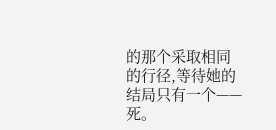的那个采取相同的行径,等待她的结局只有一个——
死。